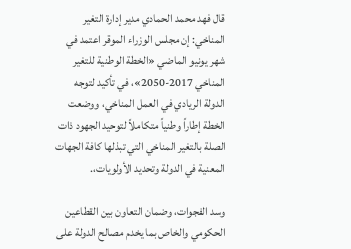قال فهد محمد الحمادي مدير إدارة التغير المناخي: إن مجلس الوزراء الموقر اعتمد في شهر يونيو الماضي «الخطة الوطنية للتغير المناخي 2017-2050»، في تأكيد لتوجه الدولة الريادي في العمل المناخي، ووضعت الخطة إطاراً وطنياً متكاملاً لتوحيد الجهود ذات الصلة بالتغير المناخي التي تبذلها كافة الجهات المعنية في الدولة وتحديد الأولويات،.

وسد الفجوات، وضمان التعاون بين القطاعين الحكومي والخاص بما يخدم مصالح الدولة على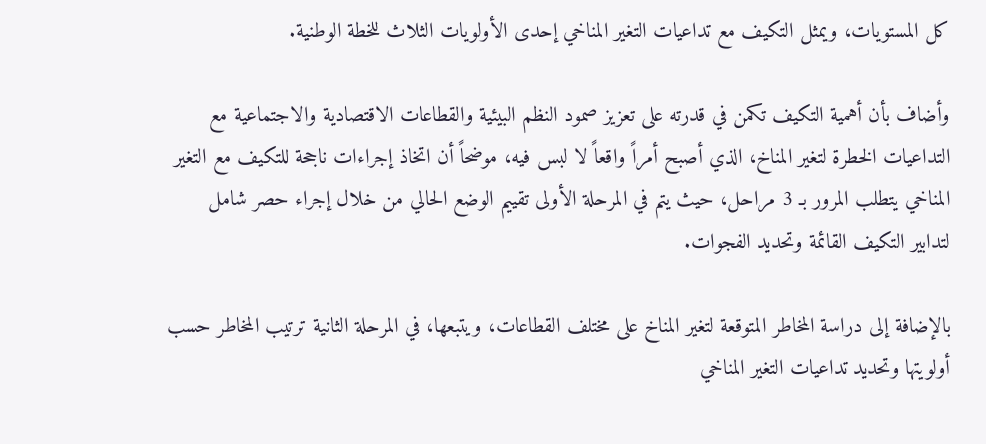كل المستويات، ويمثل التكيف مع تداعيات التغير المناخي إحدى الأولويات الثلاث للخطة الوطنية.

وأضاف بأن أهمية التكيف تكمن في قدرته على تعزيز صمود النظم البيئية والقطاعات الاقتصادية والاجتماعية مع التداعيات الخطرة لتغير المناخ، الذي أصبح أمراً واقعاً لا لبس فيه، موضحاً أن اتخاذ إجراءات ناجحة للتكيف مع التغير المناخي يتطلب المرور بـ 3 مراحل، حيث يتم في المرحلة الأولى تقييم الوضع الحالي من خلال إجراء حصر شامل لتدابير التكيف القائمة وتحديد الفجوات.

بالإضافة إلى دراسة المخاطر المتوقعة لتغير المناخ على مختلف القطاعات، ويتبعها، في المرحلة الثانية ترتيب المخاطر حسب أولويتها وتحديد تداعيات التغير المناخي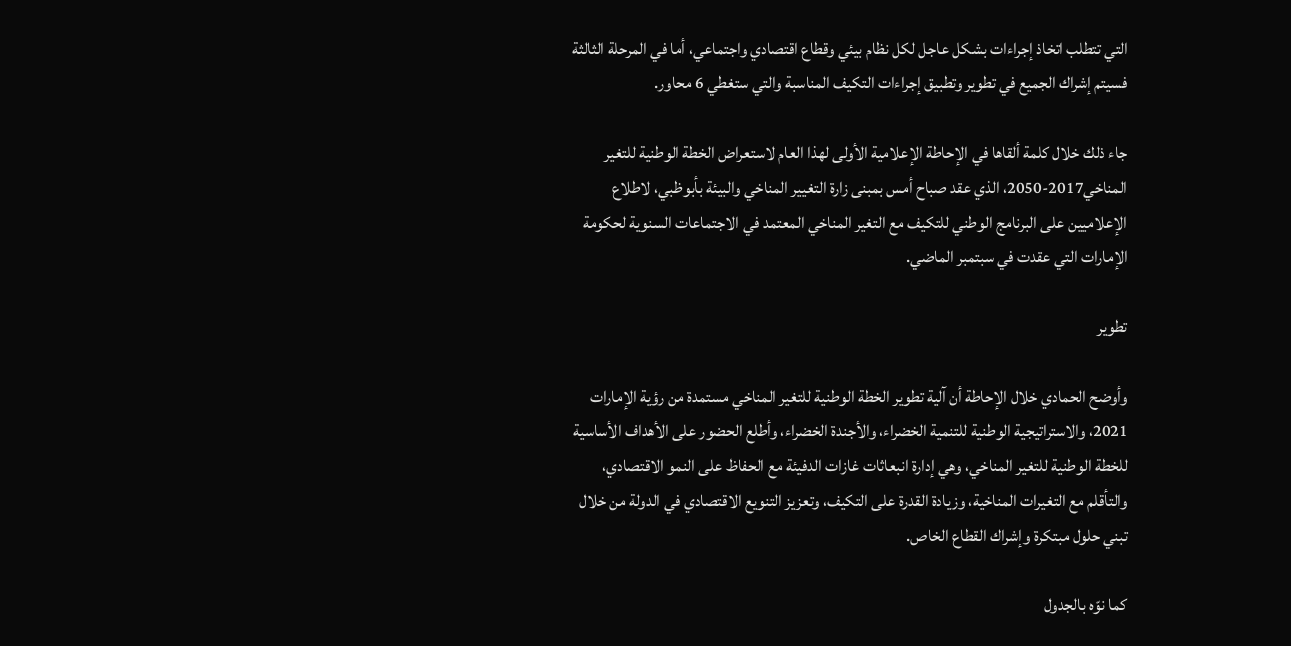التي تتطلب اتخاذ إجراءات بشكل عاجل لكل نظام بيئي وقطاع اقتصادي واجتماعي، أما في المرحلة الثالثة فسيتم إشراك الجميع في تطوير وتطبيق إجراءات التكيف المناسبة والتي ستغطي 6 محاور.

جاء ذلك خلال كلمة ألقاها في الإحاطة الإعلامية الأولى لهذا العام لاستعراض الخطة الوطنية للتغير المناخي2017-2050، الذي عقد صباح أمس بمبنى زارة التغيير المناخي والبيئة بأبوظبي، لاطلاع الإعلاميين على البرنامج الوطني للتكيف مع التغير المناخي المعتمد في الاجتماعات السنوية لحكومة الإمارات التي عقدت في سبتمبر الماضي.

تطوير

وأوضح الحمادي خلال الإحاطة أن آلية تطوير الخطة الوطنية للتغير المناخي مستمدة من رؤية الإمارات 2021، والاستراتيجية الوطنية للتنمية الخضراء، والأجندة الخضراء، وأطلع الحضور على الأهداف الأساسية للخطة الوطنية للتغير المناخي، وهي إدارة انبعاثات غازات الدفيئة مع الحفاظ على النمو الاقتصادي، والتأقلم مع التغيرات المناخية، وزيادة القدرة على التكيف، وتعزيز التنويع الاقتصادي في الدولة من خلال تبني حلول مبتكرة وإشراك القطاع الخاص.

كما نوّه بالجدول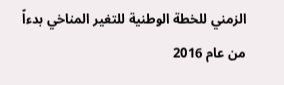الزمني للخطة الوطنية للتغير المناخي بدءاً من عام 2016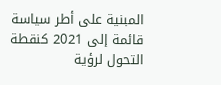المبنية على أطر سياسة قائمة إلى 2021 كنقطة التحول لرؤية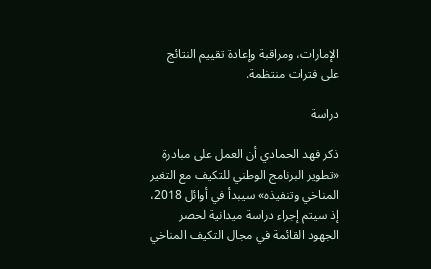الإمارات، ومراقبة وإعادة تقييم النتائج على فترات منتظمة.

دراسة

ذكر فهد الحمادي أن العمل على مبادرة «تطوير البرنامج الوطني للتكيف مع التغير المناخي وتنفيذه» سيبدأ في أوائل 2018، إذ سيتم إجراء دراسة ميدانية لحصر الجهود القائمة في مجال التكيف المناخي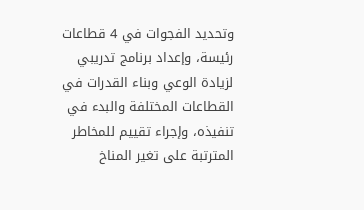وتحديد الفجوات في 4 قطاعات رئيسة، وإعداد برنامج تدريبي لزيادة الوعي وبناء القدرات في القطاعات المختلفة والبدء في تنفيذه، وإجراء تقييم للمخاطر المترتبة على تغير المناخ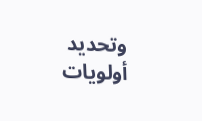وتحديد أولويات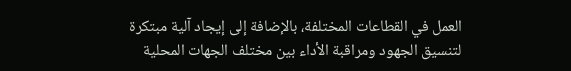العمل في القطاعات المختلفة، بالإضافة إلى إيجاد آلية مبتكرة لتنسيق الجهود ومراقبة الأداء بين مختلف الجهات المحلية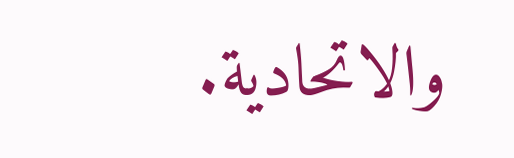والاتحادية.